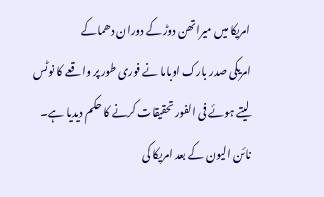امریکا میں میراتھن دوڑ کے دوران دھماکے
امریکی صدر بارک اوباما نے فوری طور پر واقعے کا نوٹس لیتے ہوئے فی الفور تحقیقات کرنے کا حکم دیدیا ہے۔
نائن الیون کے بعد امریکا کی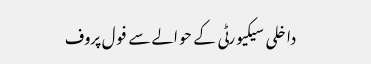داخلی سیکیورٹی کے حوالے سے فول پروف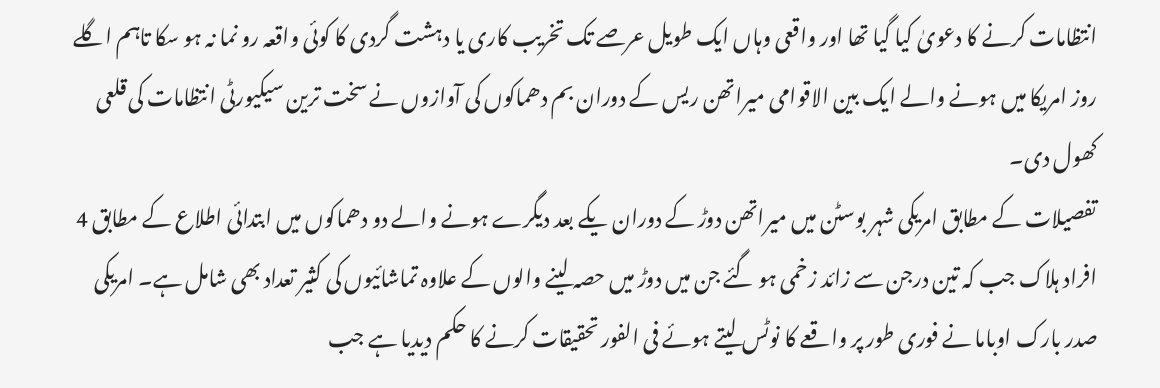انتظامات کرنے کا دعویٰ کیا گیا تھا اور واقعی وہاں ایک طویل عرصے تک تخریب کاری یا دہشت گردی کا کوئی واقعہ رو نما نہ ہو سکا تاہم اگلے روز امریکا میں ہونے والے ایک بین الاقوامی میراتھن ریس کے دوران بم دھماکوں کی آوازوں نے سخت ترین سیکیورٹی انتظامات کی قلعی کھول دی۔
تفصیلات کے مطابق امریکی شہر بوسٹن میں میراتھن دوڑ کے دوران یکے بعد دیگرے ہونے والے دو دھماکوں میں ابتدائی اطلاع کے مطابق 4 افراد ہلاک جب کہ تین درجن سے زائد زخمی ہو گئے جن میں دوڑ میں حصہ لینے والوں کے علاوہ تماشائیوں کی کثیر تعداد بھی شامل ہے۔ امریکی صدر بارک اوباما نے فوری طور پر واقعے کا نوٹس لیتے ہوئے فی الفور تحقیقات کرنے کا حکم دیدیا ہے جب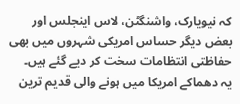کہ نیویارک، واشنگٹن، لاس اینجلس اور بعض دیگر حساس امریکی شہروں میں بھی حفاظتی انتظامات سخت کر دیے گئے ہیں۔
یہ دھماکے امریکا میں ہونے والی قدیم ترین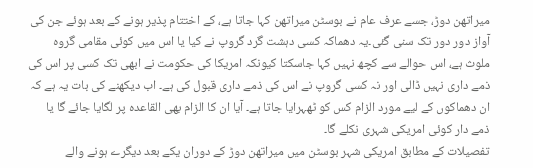میراتھن دوڑ، جسے عرف عام نے بوسٹن میراتھن کہا جاتا ہے، کے اختتام پذیر ہونے کے بعد ہوئے جن کی آواز دور دور تک سنی گئی۔یہ دھماکہ کسی دہشت گرد گروپ نے کیا یا اس میں کوئی مقامی گروہ ملوث ہے، اس حوالے سے کچھ نہیں کہا جاسکتا کیونکہ امریکا کی حکومت نے ابھی تک کسی پر اس کی ذمے داری نہیں ڈالی اور نہ کسی گروپ نے اس کی ذمے داری قبول کی ہے۔ اب دیکھنے کی بات یہ ہے کہ ان دھماکوں کے لیے مورد الزام کس کو ٹھہرایا جاتا ہے۔ آیا ان کا الزام بھی القاعدہ پر لگایا جائے گا یا ذمے دار کوئی امریکی شہری نکلے گا۔
تفصیلات کے مطابق امریکی شہر بوسٹن میں میراتھن دوڑ کے دوران یکے بعد دیگرے ہونے والے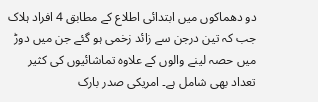دو دھماکوں میں ابتدائی اطلاع کے مطابق 4 افراد ہلاک جب کہ تین درجن سے زائد زخمی ہو گئے جن میں دوڑ میں حصہ لینے والوں کے علاوہ تماشائیوں کی کثیر تعداد بھی شامل ہے۔ امریکی صدر بارک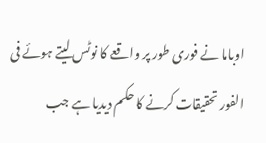اوباما نے فوری طور پر واقعے کا نوٹس لیتے ہوئے فی الفور تحقیقات کرنے کا حکم دیدیا ہے جب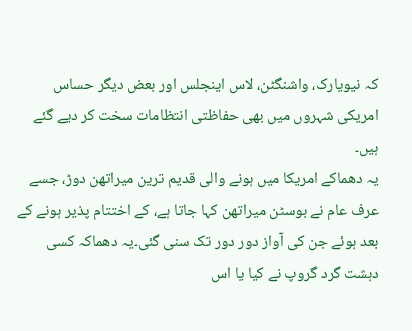کہ نیویارک، واشنگٹن، لاس اینجلس اور بعض دیگر حساس امریکی شہروں میں بھی حفاظتی انتظامات سخت کر دیے گئے ہیں۔
یہ دھماکے امریکا میں ہونے والی قدیم ترین میراتھن دوڑ، جسے عرف عام نے بوسٹن میراتھن کہا جاتا ہے، کے اختتام پذیر ہونے کے بعد ہوئے جن کی آواز دور دور تک سنی گئی۔یہ دھماکہ کسی دہشت گرد گروپ نے کیا یا اس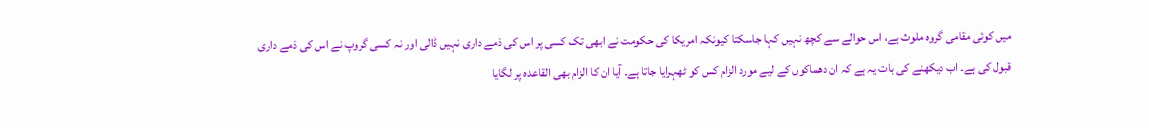میں کوئی مقامی گروہ ملوث ہے، اس حوالے سے کچھ نہیں کہا جاسکتا کیونکہ امریکا کی حکومت نے ابھی تک کسی پر اس کی ذمے داری نہیں ڈالی اور نہ کسی گروپ نے اس کی ذمے داری قبول کی ہے۔ اب دیکھنے کی بات یہ ہے کہ ان دھماکوں کے لیے مورد الزام کس کو ٹھہرایا جاتا ہے۔ آیا ان کا الزام بھی القاعدہ پر لگایا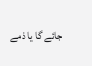جائے گا یا ذمے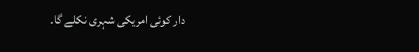دار کوئی امریکی شہری نکلے گا۔